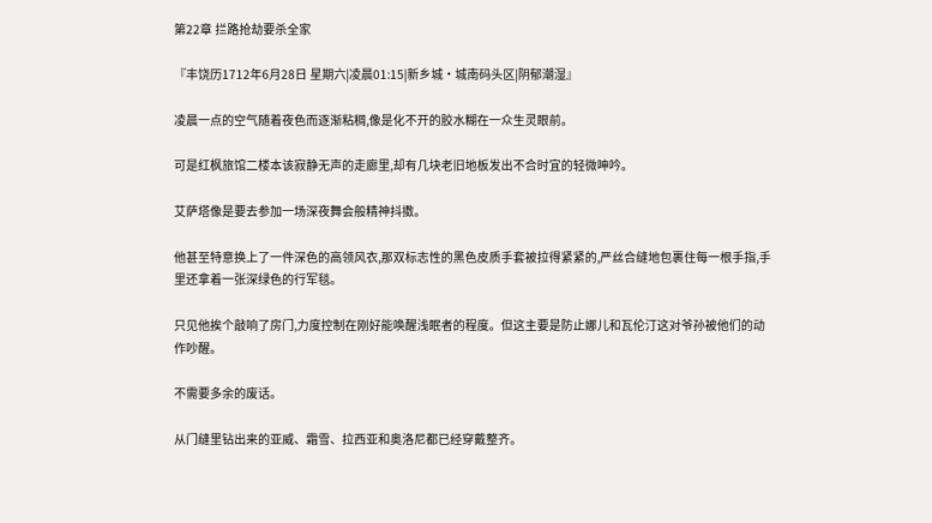第22章 拦路抢劫要杀全家

『丰饶历1712年6月28日 星期六|凌晨01:15|新乡城·城南码头区|阴郁潮湿』

凌晨一点的空气随着夜色而逐渐粘稠,像是化不开的胶水糊在一众生灵眼前。

可是红枫旅馆二楼本该寂静无声的走廊里,却有几块老旧地板发出不合时宜的轻微呻吟。

艾萨塔像是要去参加一场深夜舞会般精神抖擞。

他甚至特意换上了一件深色的高领风衣,那双标志性的黑色皮质手套被拉得紧紧的,严丝合缝地包裹住每一根手指,手里还拿着一张深绿色的行军毯。

只见他挨个敲响了房门,力度控制在刚好能唤醒浅眠者的程度。但这主要是防止娜儿和瓦伦汀这对爷孙被他们的动作吵醒。

不需要多余的废话。

从门缝里钻出来的亚威、霜雪、拉西亚和奥洛尼都已经穿戴整齐。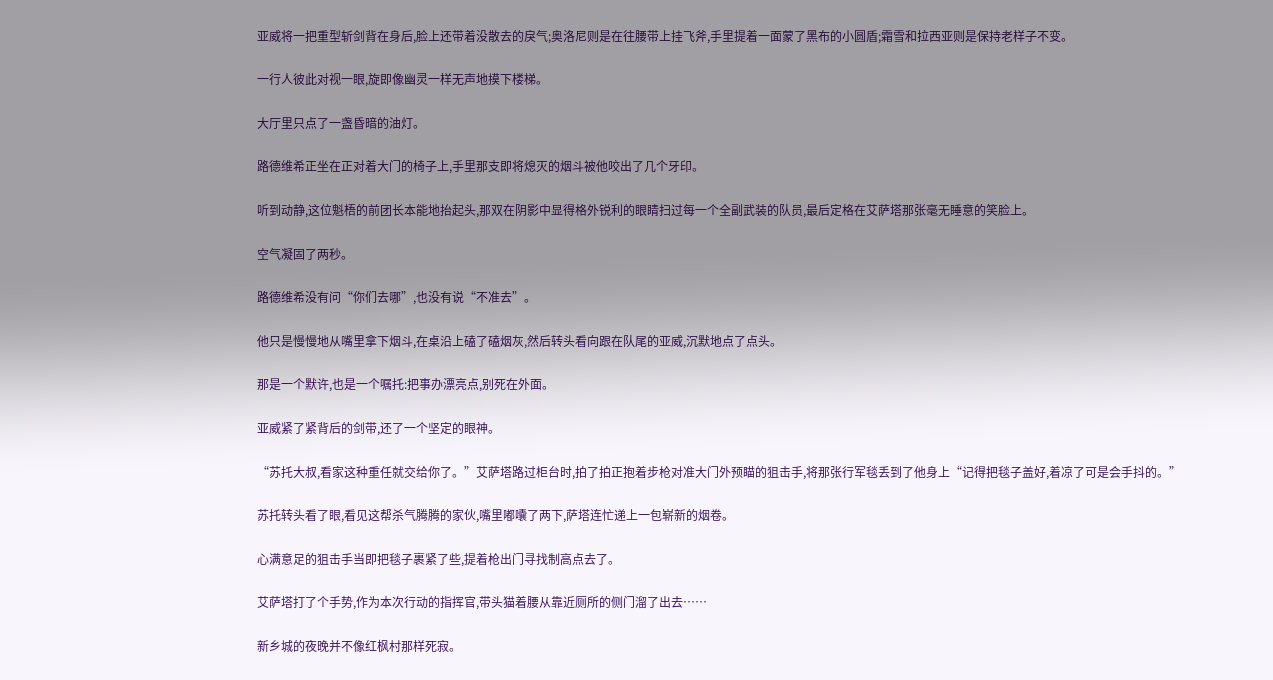亚威将一把重型斩剑背在身后,脸上还带着没散去的戾气;奥洛尼则是在往腰带上挂飞斧,手里提着一面蒙了黑布的小圆盾;霜雪和拉西亚则是保持老样子不变。

一行人彼此对视一眼,旋即像幽灵一样无声地摸下楼梯。

大厅里只点了一盏昏暗的油灯。

路德维希正坐在正对着大门的椅子上,手里那支即将熄灭的烟斗被他咬出了几个牙印。

听到动静,这位魁梧的前团长本能地抬起头,那双在阴影中显得格外锐利的眼睛扫过每一个全副武装的队员,最后定格在艾萨塔那张毫无睡意的笑脸上。

空气凝固了两秒。

路德维希没有问“你们去哪”,也没有说“不准去”。

他只是慢慢地从嘴里拿下烟斗,在桌沿上磕了磕烟灰,然后转头看向跟在队尾的亚威,沉默地点了点头。

那是一个默许,也是一个嘱托:把事办漂亮点,别死在外面。

亚威紧了紧背后的剑带,还了一个坚定的眼神。

“苏托大叔,看家这种重任就交给你了。”艾萨塔路过柜台时,拍了拍正抱着步枪对准大门外预瞄的狙击手,将那张行军毯丢到了他身上“记得把毯子盖好,着凉了可是会手抖的。”

苏托转头看了眼,看见这帮杀气腾腾的家伙,嘴里嘟囔了两下,萨塔连忙递上一包崭新的烟卷。

心满意足的狙击手当即把毯子裹紧了些,提着枪出门寻找制高点去了。

艾萨塔打了个手势,作为本次行动的指挥官,带头猫着腰从靠近厕所的侧门溜了出去……

新乡城的夜晚并不像红枫村那样死寂。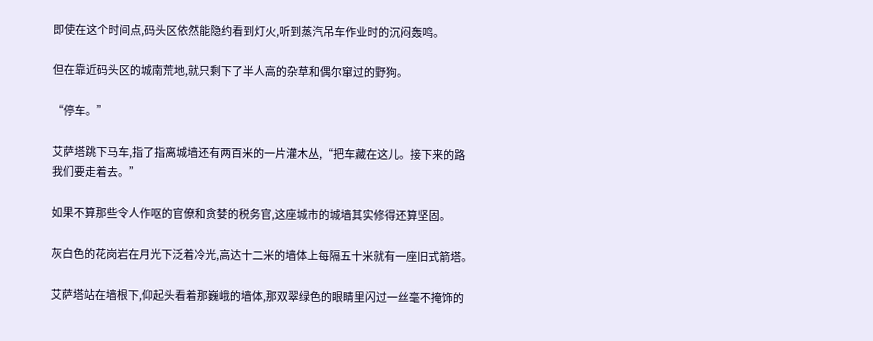即使在这个时间点,码头区依然能隐约看到灯火,听到蒸汽吊车作业时的沉闷轰鸣。

但在靠近码头区的城南荒地,就只剩下了半人高的杂草和偶尔窜过的野狗。

“停车。”

艾萨塔跳下马车,指了指离城墙还有两百米的一片灌木丛,“把车藏在这儿。接下来的路我们要走着去。”

如果不算那些令人作呕的官僚和贪婪的税务官,这座城市的城墙其实修得还算坚固。

灰白色的花岗岩在月光下泛着冷光,高达十二米的墙体上每隔五十米就有一座旧式箭塔。

艾萨塔站在墙根下,仰起头看着那巍峨的墙体,那双翠绿色的眼睛里闪过一丝毫不掩饰的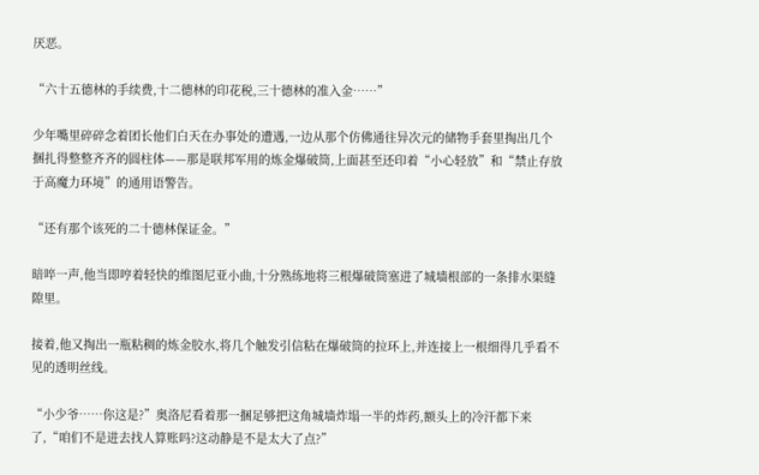厌恶。

“六十五德林的手续费,十二德林的印花税,三十德林的准入金……”

少年嘴里碎碎念着团长他们白天在办事处的遭遇,一边从那个仿佛通往异次元的储物手套里掏出几个捆扎得整整齐齐的圆柱体——那是联邦军用的炼金爆破筒,上面甚至还印着“小心轻放”和“禁止存放于高魔力环境”的通用语警告。

“还有那个该死的二十德林保证金。”

暗啐一声,他当即哼着轻快的维图尼亚小曲,十分熟练地将三根爆破筒塞进了城墙根部的一条排水渠缝隙里。

接着,他又掏出一瓶粘稠的炼金胶水,将几个触发引信粘在爆破筒的拉环上,并连接上一根细得几乎看不见的透明丝线。

“小少爷……你这是?”奥洛尼看着那一捆足够把这角城墙炸塌一半的炸药,额头上的冷汗都下来了,“咱们不是进去找人算账吗?这动静是不是太大了点?”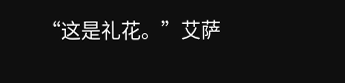“这是礼花。”艾萨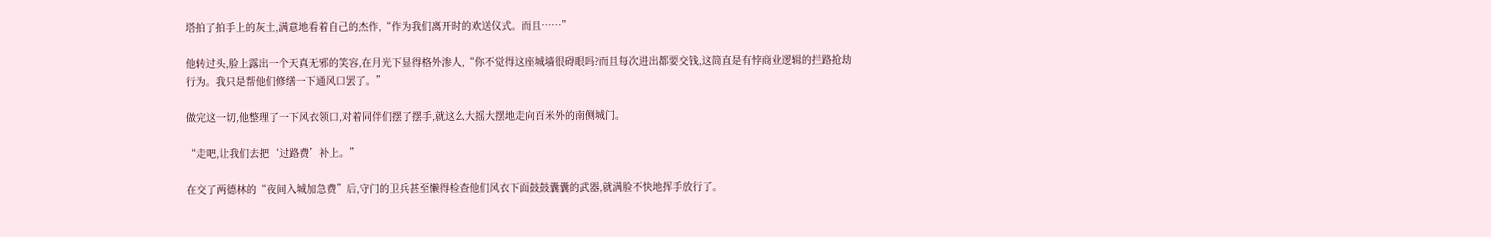塔拍了拍手上的灰土,满意地看着自己的杰作,“作为我们离开时的欢送仪式。而且……”

他转过头,脸上露出一个天真无邪的笑容,在月光下显得格外渗人,“你不觉得这座城墙很碍眼吗?而且每次进出都要交钱,这简直是有悖商业逻辑的拦路抢劫行为。我只是帮他们修缮一下通风口罢了。”

做完这一切,他整理了一下风衣领口,对着同伴们摆了摆手,就这么大摇大摆地走向百米外的南侧城门。

“走吧,让我们去把‘过路费’补上。”

在交了两德林的“夜间入城加急费”后,守门的卫兵甚至懒得检查他们风衣下面鼓鼓囊囊的武器,就满脸不快地挥手放行了。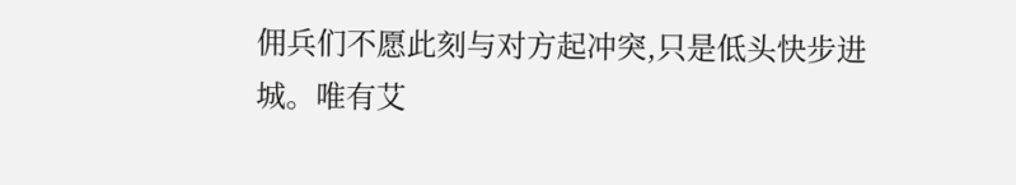佣兵们不愿此刻与对方起冲突,只是低头快步进城。唯有艾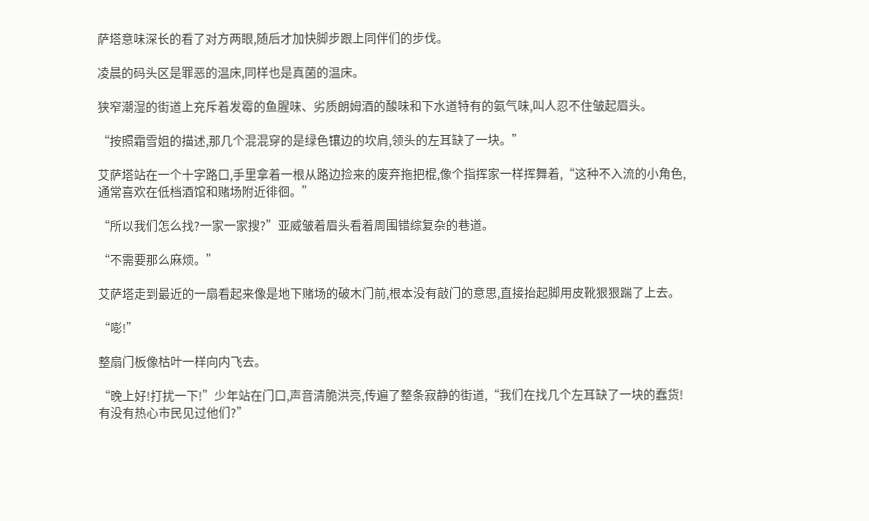萨塔意味深长的看了对方两眼,随后才加快脚步跟上同伴们的步伐。

凌晨的码头区是罪恶的温床,同样也是真菌的温床。

狭窄潮湿的街道上充斥着发霉的鱼腥味、劣质朗姆酒的酸味和下水道特有的氨气味,叫人忍不住皱起眉头。

“按照霜雪姐的描述,那几个混混穿的是绿色镶边的坎肩,领头的左耳缺了一块。”

艾萨塔站在一个十字路口,手里拿着一根从路边捡来的废弃拖把棍,像个指挥家一样挥舞着,“这种不入流的小角色,通常喜欢在低档酒馆和赌场附近徘徊。”

“所以我们怎么找?一家一家搜?”亚威皱着眉头看着周围错综复杂的巷道。

“不需要那么麻烦。”

艾萨塔走到最近的一扇看起来像是地下赌场的破木门前,根本没有敲门的意思,直接抬起脚用皮靴狠狠踹了上去。

“嘭!”

整扇门板像枯叶一样向内飞去。

“晚上好!打扰一下!”少年站在门口,声音清脆洪亮,传遍了整条寂静的街道,“我们在找几个左耳缺了一块的蠢货!有没有热心市民见过他们?”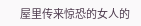屋里传来惊恐的女人的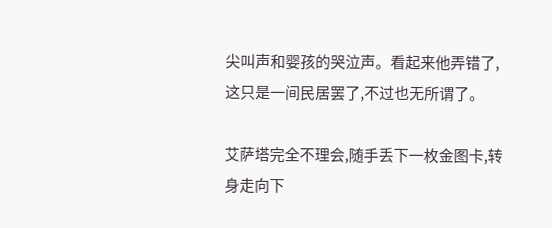尖叫声和婴孩的哭泣声。看起来他弄错了,这只是一间民居罢了,不过也无所谓了。

艾萨塔完全不理会,随手丢下一枚金图卡,转身走向下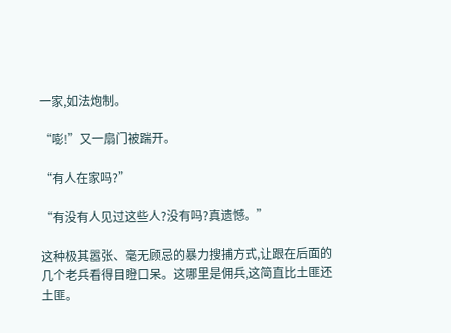一家,如法炮制。

“嘭!”又一扇门被踹开。

“有人在家吗?”

“有没有人见过这些人?没有吗?真遗憾。”

这种极其嚣张、毫无顾忌的暴力搜捕方式,让跟在后面的几个老兵看得目瞪口呆。这哪里是佣兵,这简直比土匪还土匪。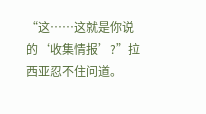“这……这就是你说的‘收集情报’?”拉西亚忍不住问道。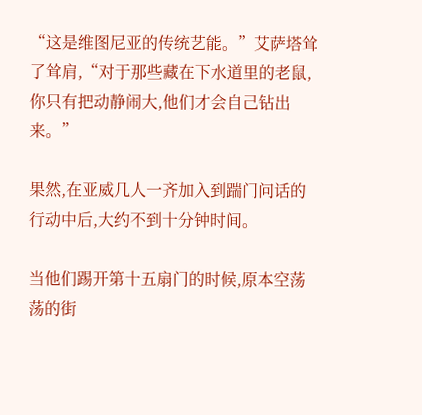“这是维图尼亚的传统艺能。”艾萨塔耸了耸肩,“对于那些藏在下水道里的老鼠,你只有把动静闹大,他们才会自己钻出来。”

果然,在亚威几人一齐加入到踹门问话的行动中后,大约不到十分钟时间。

当他们踢开第十五扇门的时候,原本空荡荡的街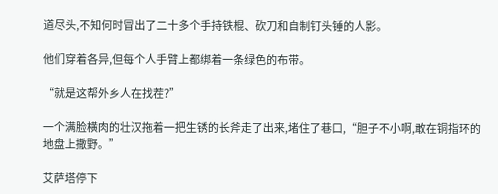道尽头,不知何时冒出了二十多个手持铁棍、砍刀和自制钉头锤的人影。

他们穿着各异,但每个人手臂上都绑着一条绿色的布带。

“就是这帮外乡人在找茬?”

一个满脸横肉的壮汉拖着一把生锈的长斧走了出来,堵住了巷口,“胆子不小啊,敢在铜指环的地盘上撒野。”

艾萨塔停下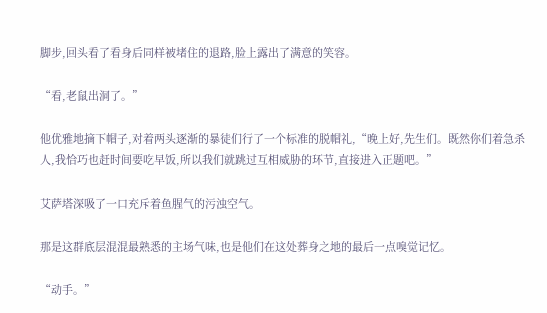脚步,回头看了看身后同样被堵住的退路,脸上露出了满意的笑容。

“看,老鼠出洞了。”

他优雅地摘下帽子,对着两头逐渐的暴徒们行了一个标准的脱帽礼,“晚上好,先生们。既然你们着急杀人,我恰巧也赶时间要吃早饭,所以我们就跳过互相威胁的环节,直接进入正题吧。”

艾萨塔深吸了一口充斥着鱼腥气的污浊空气。

那是这群底层混混最熟悉的主场气味,也是他们在这处葬身之地的最后一点嗅觉记忆。

“动手。”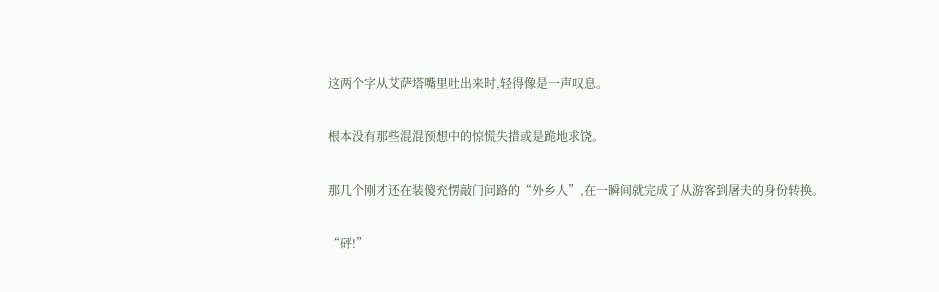这两个字从艾萨塔嘴里吐出来时,轻得像是一声叹息。

根本没有那些混混预想中的惊慌失措或是跪地求饶。

那几个刚才还在装傻充愣敲门问路的“外乡人”,在一瞬间就完成了从游客到屠夫的身份转换。

“砰!”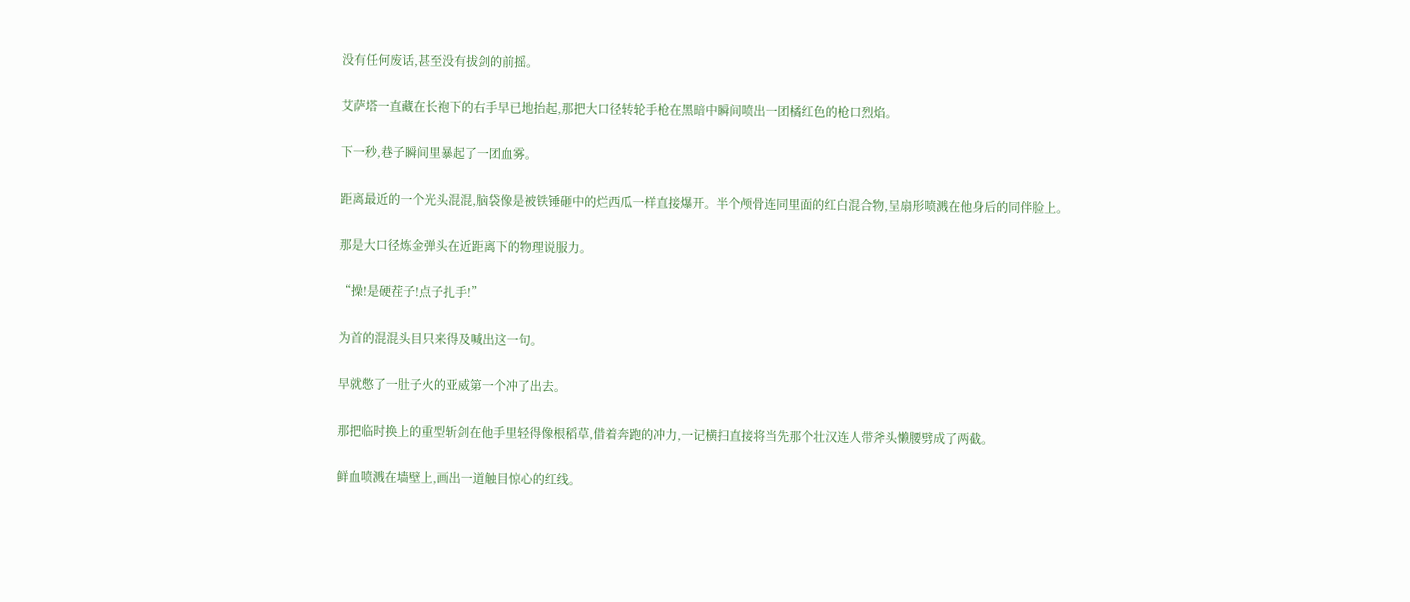没有任何废话,甚至没有拔剑的前摇。

艾萨塔一直藏在长袍下的右手早已地抬起,那把大口径转轮手枪在黑暗中瞬间喷出一团橘红色的枪口烈焰。

下一秒,巷子瞬间里暴起了一团血雾。

距离最近的一个光头混混,脑袋像是被铁锤砸中的烂西瓜一样直接爆开。半个颅骨连同里面的红白混合物,呈扇形喷溅在他身后的同伴脸上。

那是大口径炼金弹头在近距离下的物理说服力。

“操!是硬茬子!点子扎手!”

为首的混混头目只来得及喊出这一句。

早就憋了一肚子火的亚威第一个冲了出去。

那把临时换上的重型斩剑在他手里轻得像根稻草,借着奔跑的冲力,一记横扫直接将当先那个壮汉连人带斧头懒腰劈成了两截。

鲜血喷溅在墙壁上,画出一道触目惊心的红线。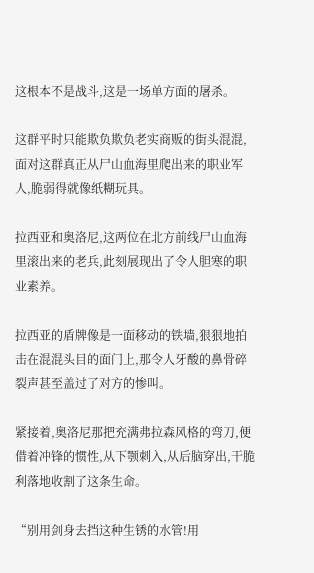这根本不是战斗,这是一场单方面的屠杀。

这群平时只能欺负欺负老实商贩的街头混混,面对这群真正从尸山血海里爬出来的职业军人,脆弱得就像纸糊玩具。

拉西亚和奥洛尼,这两位在北方前线尸山血海里滚出来的老兵,此刻展现出了令人胆寒的职业素养。

拉西亚的盾牌像是一面移动的铁墙,狠狠地拍击在混混头目的面门上,那令人牙酸的鼻骨碎裂声甚至盖过了对方的惨叫。

紧接着,奥洛尼那把充满弗拉森风格的弯刀,便借着冲锋的惯性,从下颚刺入,从后脑穿出,干脆利落地收割了这条生命。

“别用剑身去挡这种生锈的水管!用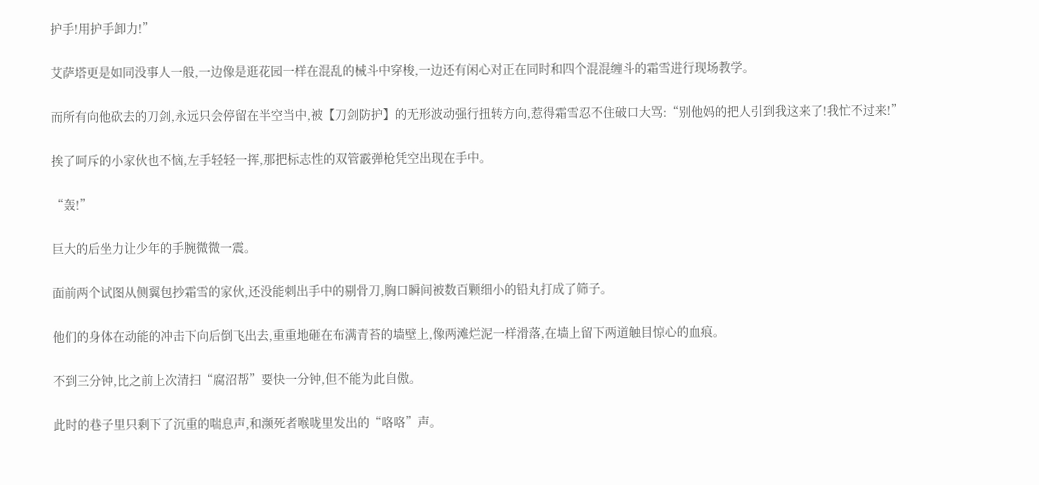护手!用护手卸力!”

艾萨塔更是如同没事人一般,一边像是逛花园一样在混乱的械斗中穿梭,一边还有闲心对正在同时和四个混混缠斗的霜雪进行现场教学。

而所有向他砍去的刀剑,永远只会停留在半空当中,被【刀剑防护】的无形波动强行扭转方向,惹得霜雪忍不住破口大骂:“别他妈的把人引到我这来了!我忙不过来!”

挨了呵斥的小家伙也不恼,左手轻轻一挥,那把标志性的双管霰弹枪凭空出现在手中。

“轰!”

巨大的后坐力让少年的手腕微微一震。

面前两个试图从侧翼包抄霜雪的家伙,还没能刺出手中的剔骨刀,胸口瞬间被数百颗细小的铅丸打成了筛子。

他们的身体在动能的冲击下向后倒飞出去,重重地砸在布满青苔的墙壁上,像两滩烂泥一样滑落,在墙上留下两道触目惊心的血痕。

不到三分钟,比之前上次清扫“腐沼帮”要快一分钟,但不能为此自傲。

此时的巷子里只剩下了沉重的喘息声,和濒死者喉咙里发出的“咯咯”声。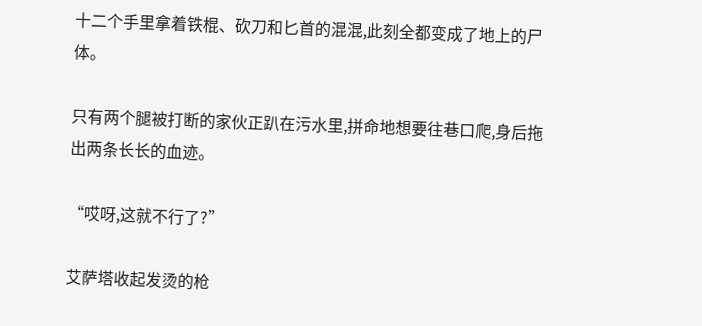十二个手里拿着铁棍、砍刀和匕首的混混,此刻全都变成了地上的尸体。

只有两个腿被打断的家伙正趴在污水里,拼命地想要往巷口爬,身后拖出两条长长的血迹。

“哎呀,这就不行了?”

艾萨塔收起发烫的枪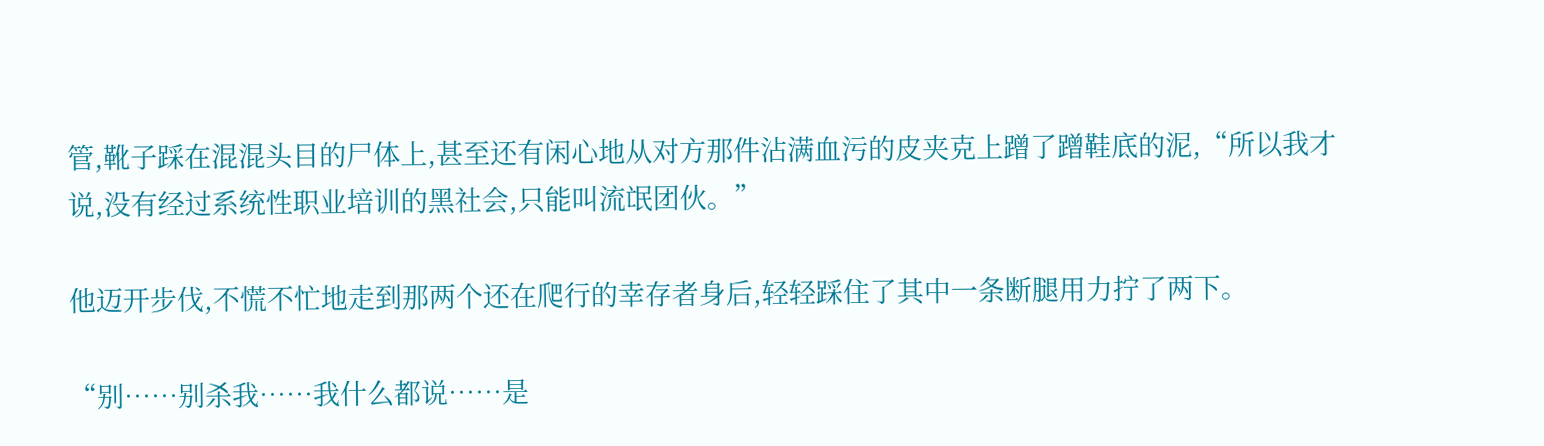管,靴子踩在混混头目的尸体上,甚至还有闲心地从对方那件沾满血污的皮夹克上蹭了蹭鞋底的泥,“所以我才说,没有经过系统性职业培训的黑社会,只能叫流氓团伙。”

他迈开步伐,不慌不忙地走到那两个还在爬行的幸存者身后,轻轻踩住了其中一条断腿用力拧了两下。

“别……别杀我……我什么都说……是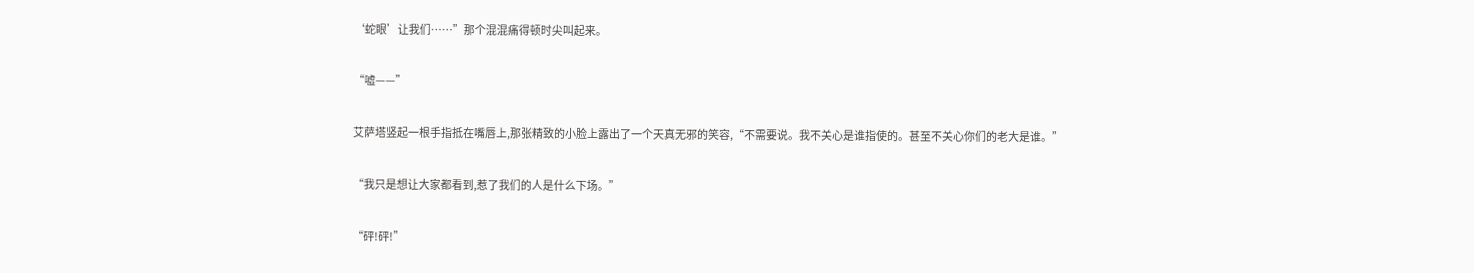‘蛇眼’让我们……”那个混混痛得顿时尖叫起来。

“嘘——”

艾萨塔竖起一根手指抵在嘴唇上,那张精致的小脸上露出了一个天真无邪的笑容,“不需要说。我不关心是谁指使的。甚至不关心你们的老大是谁。”

“我只是想让大家都看到,惹了我们的人是什么下场。”

“砰!砰!”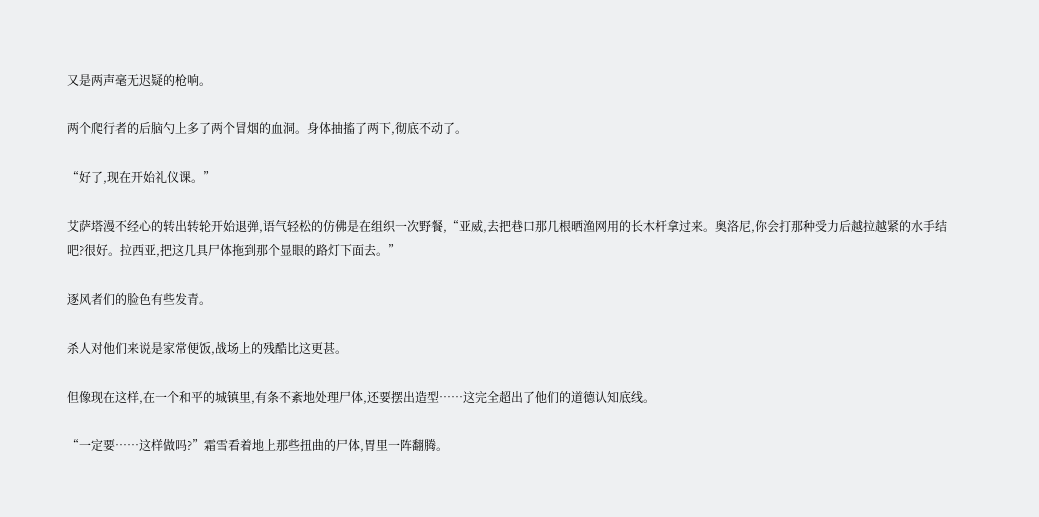又是两声毫无迟疑的枪响。

两个爬行者的后脑勺上多了两个冒烟的血洞。身体抽搐了两下,彻底不动了。

“好了,现在开始礼仪课。”

艾萨塔漫不经心的转出转轮开始退弹,语气轻松的仿佛是在组织一次野餐,“亚威,去把巷口那几根晒渔网用的长木杆拿过来。奥洛尼,你会打那种受力后越拉越紧的水手结吧?很好。拉西亚,把这几具尸体拖到那个显眼的路灯下面去。”

逐风者们的脸色有些发青。

杀人对他们来说是家常便饭,战场上的残酷比这更甚。

但像现在这样,在一个和平的城镇里,有条不紊地处理尸体,还要摆出造型……这完全超出了他们的道德认知底线。

“一定要……这样做吗?”霜雪看着地上那些扭曲的尸体,胃里一阵翻腾。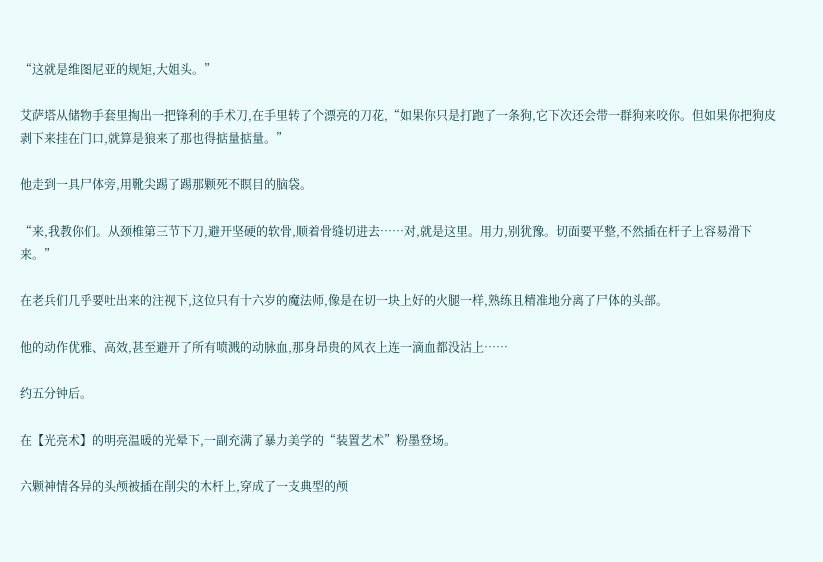“这就是维图尼亚的规矩,大姐头。”

艾萨塔从储物手套里掏出一把锋利的手术刀,在手里转了个漂亮的刀花,“如果你只是打跑了一条狗,它下次还会带一群狗来咬你。但如果你把狗皮剥下来挂在门口,就算是狼来了那也得掂量掂量。”

他走到一具尸体旁,用靴尖踢了踢那颗死不瞑目的脑袋。

“来,我教你们。从颈椎第三节下刀,避开坚硬的软骨,顺着骨缝切进去……对,就是这里。用力,别犹豫。切面要平整,不然插在杆子上容易滑下来。”

在老兵们几乎要吐出来的注视下,这位只有十六岁的魔法师,像是在切一块上好的火腿一样,熟练且精准地分离了尸体的头部。

他的动作优雅、高效,甚至避开了所有喷溅的动脉血,那身昂贵的风衣上连一滴血都没沾上……

约五分钟后。

在【光亮术】的明亮温暖的光晕下,一副充满了暴力美学的“装置艺术”粉墨登场。

六颗神情各异的头颅被插在削尖的木杆上,穿成了一支典型的颅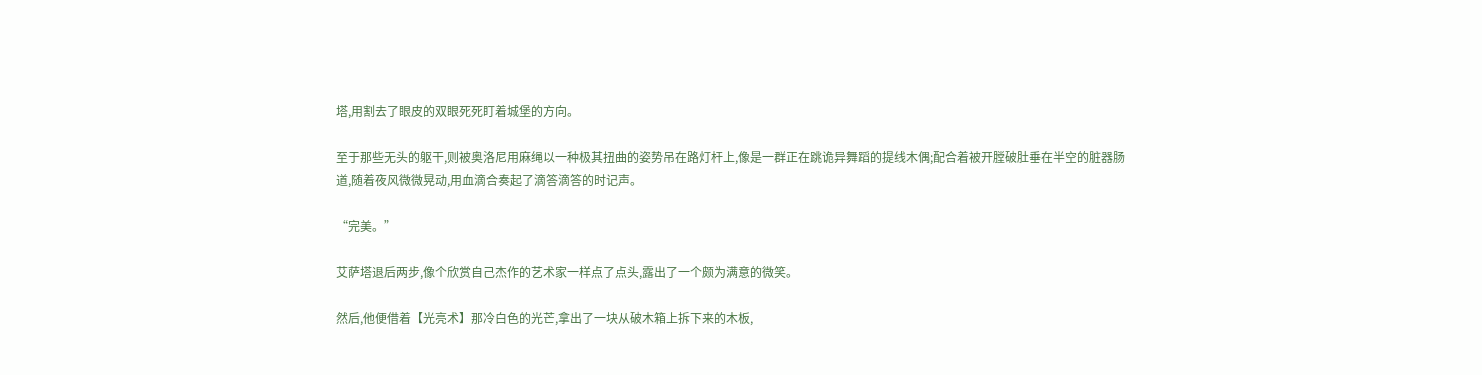塔,用割去了眼皮的双眼死死盯着城堡的方向。

至于那些无头的躯干,则被奥洛尼用麻绳以一种极其扭曲的姿势吊在路灯杆上,像是一群正在跳诡异舞蹈的提线木偶;配合着被开膛破肚垂在半空的脏器肠道,随着夜风微微晃动,用血滴合奏起了滴答滴答的时记声。

“完美。”

艾萨塔退后两步,像个欣赏自己杰作的艺术家一样点了点头,露出了一个颇为满意的微笑。

然后,他便借着【光亮术】那冷白色的光芒,拿出了一块从破木箱上拆下来的木板,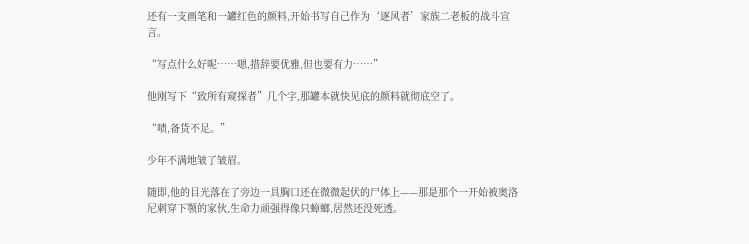还有一支画笔和一罐红色的颜料,开始书写自己作为‘逐风者’家族二老板的战斗宣言。

“写点什么好呢……嗯,措辞要优雅,但也要有力……”

他刚写下“致所有窥探者”几个字,那罐本就快见底的颜料就彻底空了。

“啧,备货不足。”

少年不满地皱了皱眉。

随即,他的目光落在了旁边一具胸口还在微微起伏的尸体上——那是那个一开始被奥洛尼刺穿下颚的家伙,生命力顽强得像只蟑螂,居然还没死透。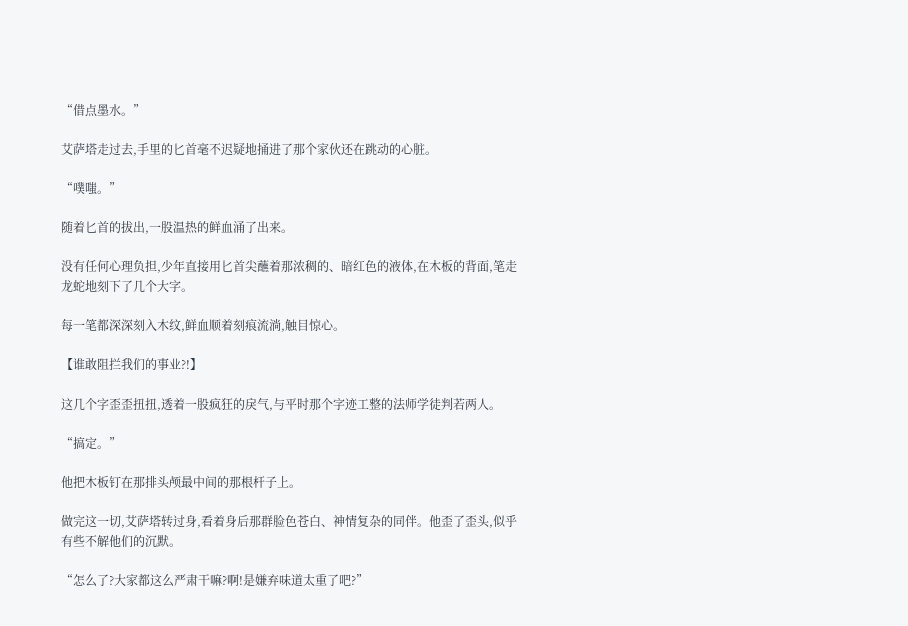“借点墨水。”

艾萨塔走过去,手里的匕首毫不迟疑地捅进了那个家伙还在跳动的心脏。

“噗嗤。”

随着匕首的拔出,一股温热的鲜血涌了出来。

没有任何心理负担,少年直接用匕首尖蘸着那浓稠的、暗红色的液体,在木板的背面,笔走龙蛇地刻下了几个大字。

每一笔都深深刻入木纹,鲜血顺着刻痕流淌,触目惊心。

【谁敢阻拦我们的事业?!】

这几个字歪歪扭扭,透着一股疯狂的戾气,与平时那个字迹工整的法师学徒判若两人。

“搞定。”

他把木板钉在那排头颅最中间的那根杆子上。

做完这一切,艾萨塔转过身,看着身后那群脸色苍白、神情复杂的同伴。他歪了歪头,似乎有些不解他们的沉默。

“怎么了?大家都这么严肃干嘛?啊!是嫌弃味道太重了吧?”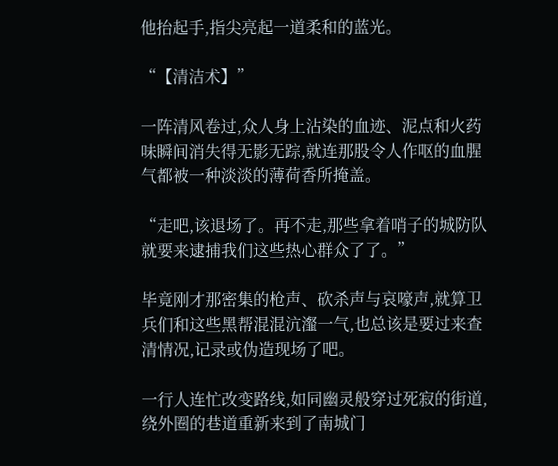他抬起手,指尖亮起一道柔和的蓝光。

“【清洁术】”

一阵清风卷过,众人身上沾染的血迹、泥点和火药味瞬间消失得无影无踪,就连那股令人作呕的血腥气都被一种淡淡的薄荷香所掩盖。

“走吧,该退场了。再不走,那些拿着哨子的城防队就要来逮捕我们这些热心群众了了。”

毕竟刚才那密集的枪声、砍杀声与哀嚎声,就算卫兵们和这些黑帮混混沆瀣一气,也总该是要过来查清情况,记录或伪造现场了吧。

一行人连忙改变路线,如同幽灵般穿过死寂的街道,绕外圈的巷道重新来到了南城门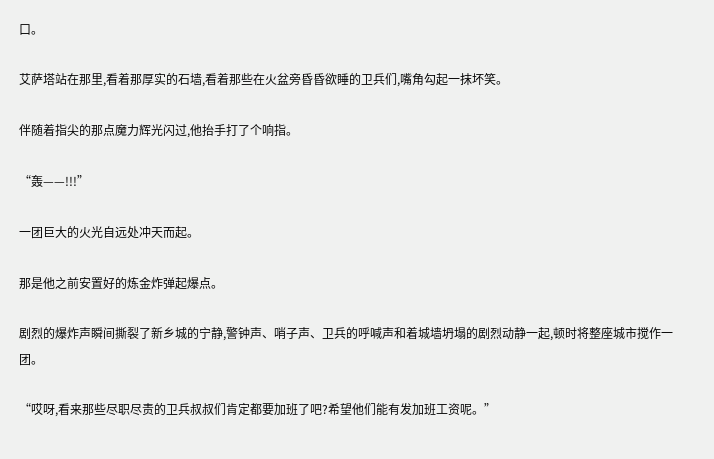口。

艾萨塔站在那里,看着那厚实的石墙,看着那些在火盆旁昏昏欲睡的卫兵们,嘴角勾起一抹坏笑。

伴随着指尖的那点魔力辉光闪过,他抬手打了个响指。

“轰——!!!”

一团巨大的火光自远处冲天而起。

那是他之前安置好的炼金炸弹起爆点。

剧烈的爆炸声瞬间撕裂了新乡城的宁静,警钟声、哨子声、卫兵的呼喊声和着城墙坍塌的剧烈动静一起,顿时将整座城市搅作一团。

“哎呀,看来那些尽职尽责的卫兵叔叔们肯定都要加班了吧?希望他们能有发加班工资呢。”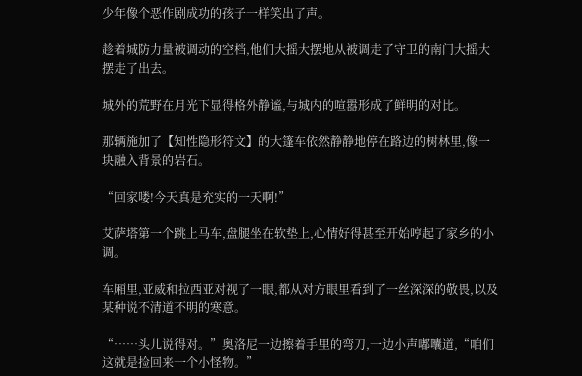少年像个恶作剧成功的孩子一样笑出了声。

趁着城防力量被调动的空档,他们大摇大摆地从被调走了守卫的南门大摇大摆走了出去。

城外的荒野在月光下显得格外静谧,与城内的喧嚣形成了鲜明的对比。

那辆施加了【知性隐形符文】的大篷车依然静静地停在路边的树林里,像一块融入背景的岩石。

“回家喽!今天真是充实的一天啊!”

艾萨塔第一个跳上马车,盘腿坐在软垫上,心情好得甚至开始哼起了家乡的小调。

车厢里,亚威和拉西亚对视了一眼,都从对方眼里看到了一丝深深的敬畏,以及某种说不清道不明的寒意。

“……头儿说得对。”奥洛尼一边擦着手里的弯刀,一边小声嘟囔道,“咱们这就是捡回来一个小怪物。”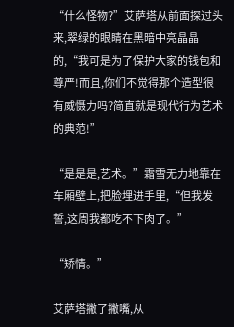“什么怪物?”艾萨塔从前面探过头来,翠绿的眼睛在黑暗中亮晶晶的,“我可是为了保护大家的钱包和尊严!而且,你们不觉得那个造型很有威慑力吗?简直就是现代行为艺术的典范!”

“是是是,艺术。”霜雪无力地靠在车厢壁上,把脸埋进手里,“但我发誓,这周我都吃不下肉了。”

“矫情。”

艾萨塔撇了撇嘴,从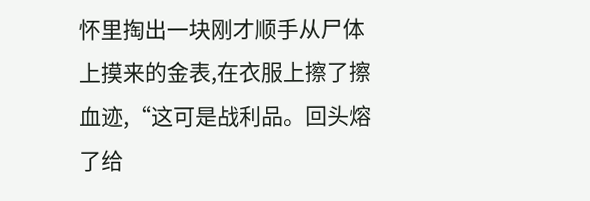怀里掏出一块刚才顺手从尸体上摸来的金表,在衣服上擦了擦血迹,“这可是战利品。回头熔了给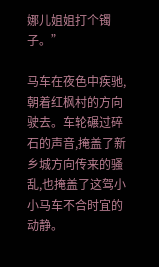娜儿姐姐打个镯子。”

马车在夜色中疾驰,朝着红枫村的方向驶去。车轮碾过碎石的声音,掩盖了新乡城方向传来的骚乱,也掩盖了这驾小小马车不合时宜的动静。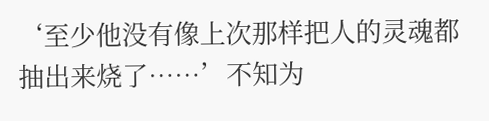‘至少他没有像上次那样把人的灵魂都抽出来烧了……’不知为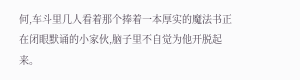何,车斗里几人看着那个捧着一本厚实的魔法书正在闭眼默诵的小家伙,脑子里不自觉为他开脱起来。